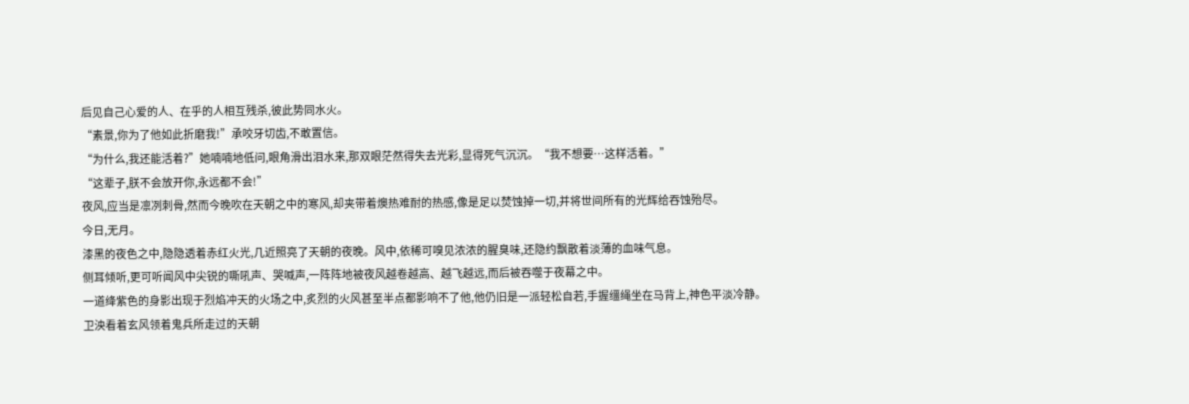后见自己心爱的人、在乎的人相互残杀,彼此势同水火。
“素景,你为了他如此折磨我!”承咬牙切齿,不敢置信。
“为什么,我还能活着?”她喃喃地低问,眼角滑出泪水来,那双眼茫然得失去光彩,显得死气沉沉。“我不想要…这样活着。”
“这辈子,朕不会放开你,永远都不会!”
夜风,应当是凛冽刺骨,然而今晚吹在天朝之中的寒风,却夹带着燠热难耐的热感,像是足以焚蚀掉一切,并将世间所有的光辉给吞蚀殆尽。
今日,无月。
漆黑的夜色之中,隐隐透着赤红火光,几近照亮了天朝的夜晚。风中,依稀可嗅见浓浓的腥臭味,还隐约飘散着淡薄的血味气息。
侧耳倾听,更可听闻风中尖锐的嘶吼声、哭喊声,一阵阵地被夜风越卷越高、越飞越远,而后被吞噬于夜幕之中。
一道绛紫色的身影出现于烈焰冲天的火场之中,炙烈的火风甚至半点都影响不了他,他仍旧是一派轻松自若,手握缰绳坐在马背上,神色平淡冷静。
卫泱看着玄风领着鬼兵所走过的天朝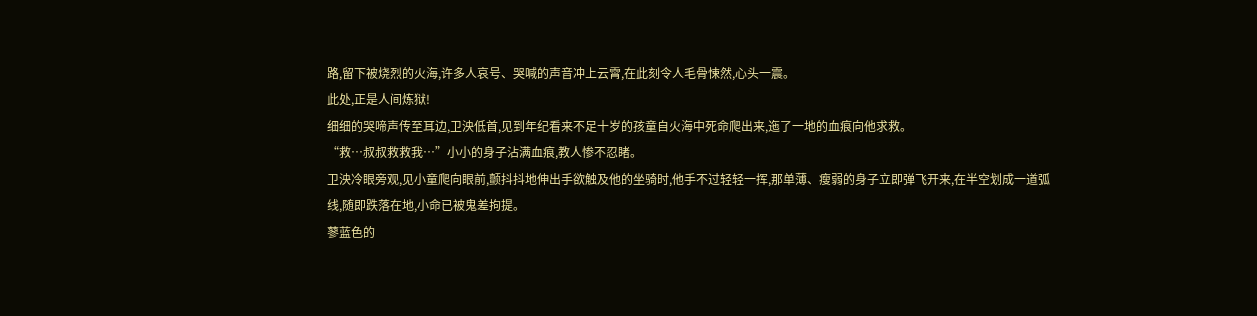路,留下被烧烈的火海,许多人哀号、哭喊的声音冲上云霄,在此刻令人毛骨悚然,心头一震。
此处,正是人间炼狱!
细细的哭啼声传至耳边,卫泱低首,见到年纪看来不足十岁的孩童自火海中死命爬出来,迤了一地的血痕向他求救。
“救…叔叔救救我…”小小的身子沾满血痕,教人惨不忍睹。
卫泱冷眼旁观,见小童爬向眼前,颤抖抖地伸出手欲触及他的坐骑时,他手不过轻轻一挥,那单薄、瘦弱的身子立即弹飞开来,在半空划成一道弧线,随即跌落在地,小命已被鬼差拘提。
蓼蓝色的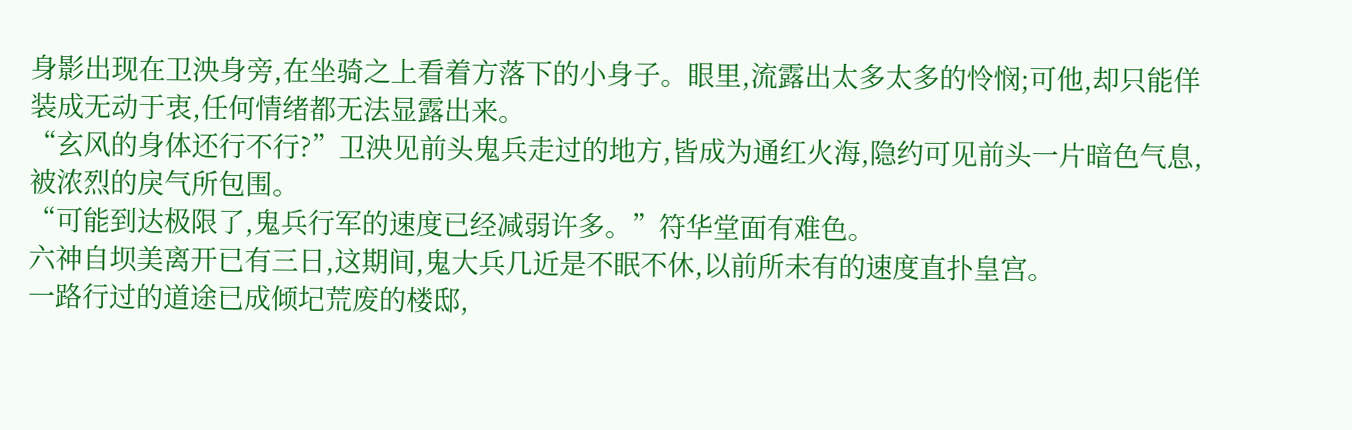身影出现在卫泱身旁,在坐骑之上看着方落下的小身子。眼里,流露出太多太多的怜悯;可他,却只能佯装成无动于衷,任何情绪都无法显露出来。
“玄风的身体还行不行?”卫泱见前头鬼兵走过的地方,皆成为通红火海,隐约可见前头一片暗色气息,被浓烈的戾气所包围。
“可能到达极限了,鬼兵行军的速度已经减弱许多。”符华堂面有难色。
六神自坝美离开已有三日,这期间,鬼大兵几近是不眠不休,以前所未有的速度直扑皇宫。
一路行过的道途已成倾圮荒废的楼邸,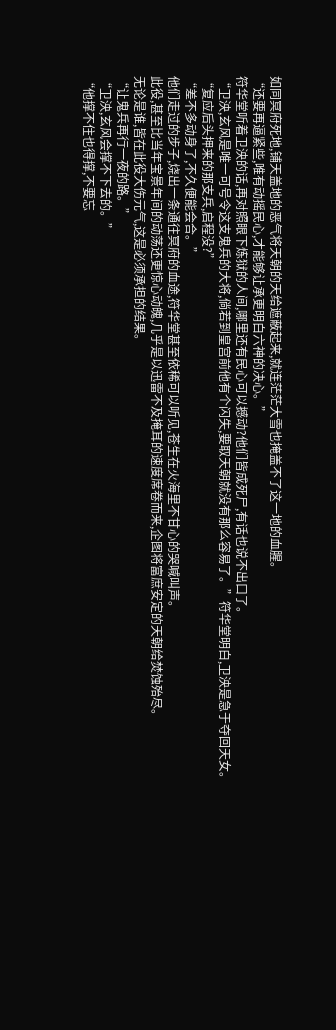如同冥府死地,铺天盖地的恶气将天朝的天给遮蔽起来,就连茫茫大雪也掩盖不了这一地的血腥。
“还要再逼紧些,唯有动摇民心,才能够让承更明白六神的决心。”
符华堂听着卫泱的话,再对照眼下炼狱的人间,哪里还有民心可以撼动?他们皆成死尸,有话也说不出口了。
“卫泱,玄风是唯一可号令这支鬼兵的大将,倘若到皇宫前他有个闪失,要取天朝就没有那么容易了。”符华堂明白,卫泱是急于夺回天女。
“复应后头押来的那支兵,启程没?”
“差不多动身了,不久便能会合。”
他们走过的步子,烧出一条通往冥府的血途,符华堂甚至依稀可以听见,苍生在火海里不甘心的哭喊叫声。
此役,甚至比当年宝景年间的动荡还更惊心动魄,几乎是以迅雷不及掩耳的速度席卷而来,企图将富庶安定的天朝给焚蚀殆尽。
无论是谁,皆在此役大伤元气,这是必须承担的结果。
“让鬼兵再行一夜的路。”
“卫泱,玄风会撑不下去的。”
“他撑不住也得撑,不要忘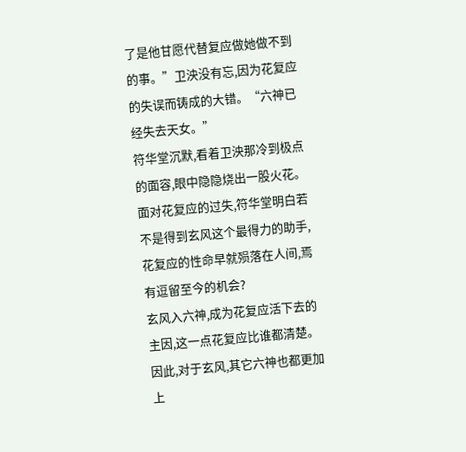了是他甘愿代替复应做她做不到的事。”卫泱没有忘,因为花复应的失误而铸成的大错。“六神已经失去天女。”
符华堂沉默,看着卫泱那冷到极点的面容,眼中隐隐烧出一股火花。
面对花复应的过失,符华堂明白若不是得到玄风这个最得力的助手,花复应的性命早就殒落在人间,焉有逗留至今的机会?
玄风入六神,成为花复应活下去的主因,这一点花复应比谁都清楚。因此,对于玄风,其它六神也都更加上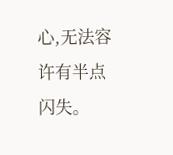心,无法容许有半点闪失。